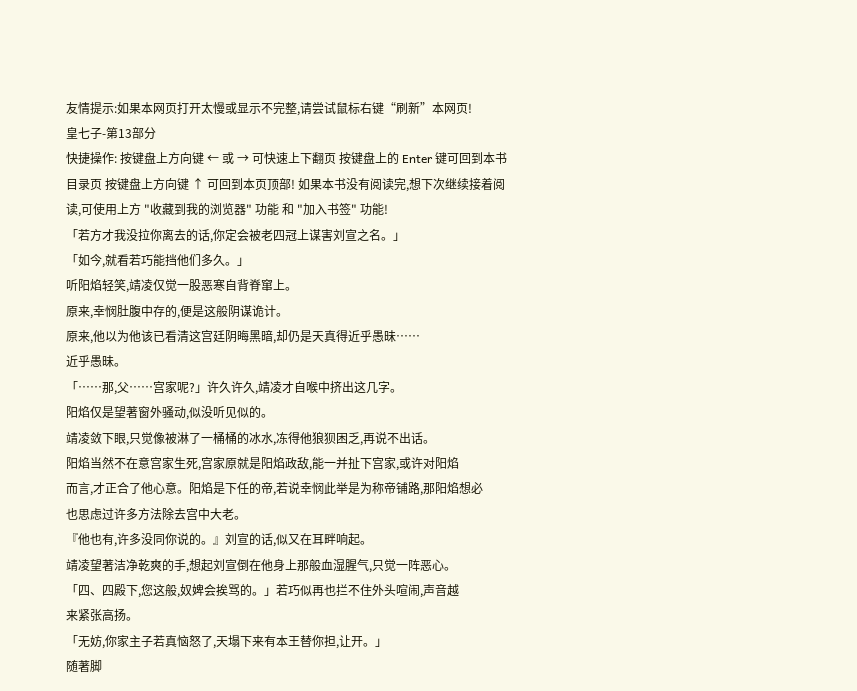友情提示:如果本网页打开太慢或显示不完整,请尝试鼠标右键“刷新”本网页!
皇七子-第13部分
快捷操作: 按键盘上方向键 ← 或 → 可快速上下翻页 按键盘上的 Enter 键可回到本书目录页 按键盘上方向键 ↑ 可回到本页顶部! 如果本书没有阅读完,想下次继续接着阅读,可使用上方 "收藏到我的浏览器" 功能 和 "加入书签" 功能!
「若方才我没拉你离去的话,你定会被老四冠上谋害刘宣之名。」
「如今,就看若巧能挡他们多久。」
听阳焰轻笑,靖凌仅觉一股恶寒自背脊窜上。
原来,幸悯肚腹中存的,便是这般阴谋诡计。
原来,他以为他该已看清这宫廷阴晦黑暗,却仍是天真得近乎愚昧……
近乎愚昧。
「……那,父……宫家呢?」许久许久,靖凌才自喉中挤出这几字。
阳焰仅是望著窗外骚动,似没听见似的。
靖凌敛下眼,只觉像被淋了一桶桶的冰水,冻得他狼狈困乏,再说不出话。
阳焰当然不在意宫家生死,宫家原就是阳焰政敌,能一并扯下宫家,或许对阳焰
而言,才正合了他心意。阳焰是下任的帝,若说幸悯此举是为称帝铺路,那阳焰想必
也思虑过许多方法除去宫中大老。
『他也有,许多没同你说的。』刘宣的话,似又在耳畔响起。
靖凌望著洁净乾爽的手,想起刘宣倒在他身上那般血湿腥气,只觉一阵恶心。
「四、四殿下,您这般,奴婢会挨骂的。」若巧似再也拦不住外头喧闹,声音越
来紧张高扬。
「无妨,你家主子若真恼怒了,天塌下来有本王替你担,让开。」
随著脚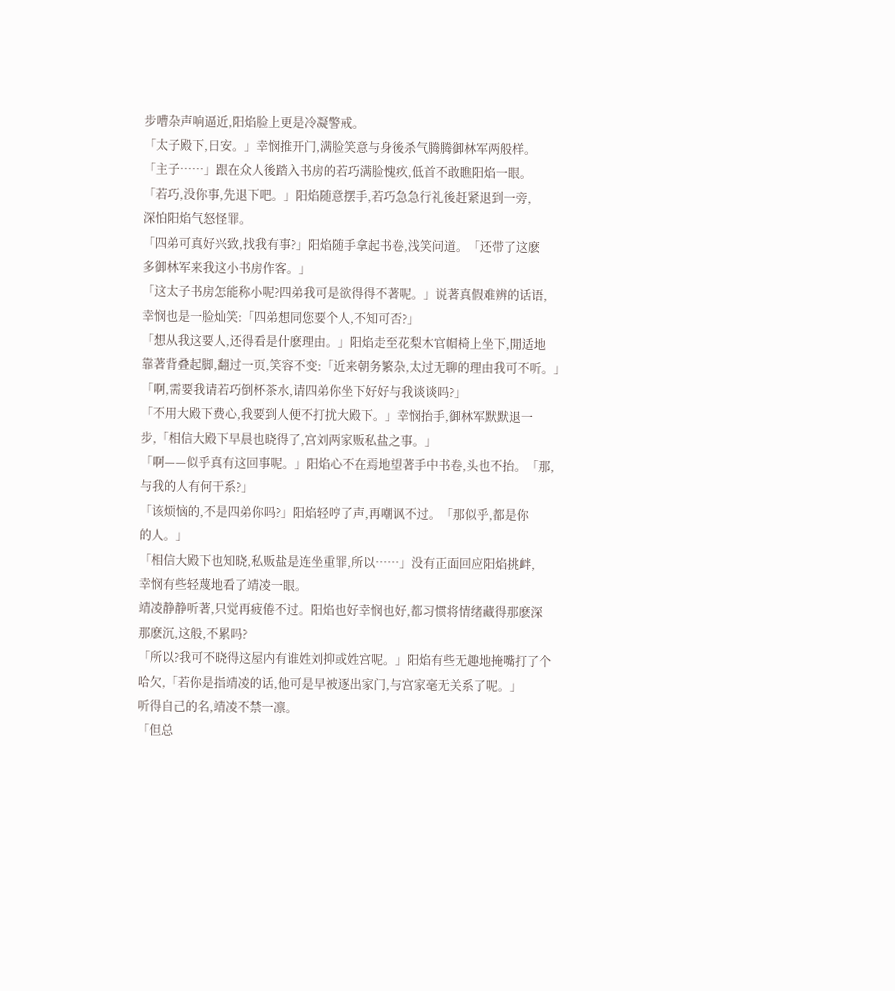步嘈杂声响逼近,阳焰脸上更是冷凝警戒。
「太子殿下,日安。」幸悯推开门,满脸笑意与身後杀气腾腾御林军两般样。
「主子……」跟在众人後踏入书房的若巧满脸愧疚,低首不敢瞧阳焰一眼。
「若巧,没你事,先退下吧。」阳焰随意摆手,若巧急急行礼後赶紧退到一旁,
深怕阳焰气怒怪罪。
「四弟可真好兴致,找我有事?」阳焰随手拿起书卷,浅笑问道。「还带了这麽
多御林军来我这小书房作客。」
「这太子书房怎能称小呢?四弟我可是欲得得不著呢。」说著真假难辨的话语,
幸悯也是一脸灿笑:「四弟想同您要个人,不知可否?」
「想从我这要人,还得看是什麽理由。」阳焰走至花梨木官帽椅上坐下,閒适地
靠著背叠起脚,翻过一页,笑容不变:「近来朝务繁杂,太过无聊的理由我可不听。」
「啊,需要我请若巧倒杯茶水,请四弟你坐下好好与我谈谈吗?」
「不用大殿下费心,我要到人便不打扰大殿下。」幸悯抬手,御林军默默退一
步,「相信大殿下早晨也晓得了,宫刘两家贩私盐之事。」
「啊——似乎真有这回事呢。」阳焰心不在焉地望著手中书卷,头也不抬。「那,
与我的人有何干系?」
「该烦恼的,不是四弟你吗?」阳焰轻哼了声,再嘲讽不过。「那似乎,都是你
的人。」
「相信大殿下也知晓,私贩盐是连坐重罪,所以……」没有正面回应阳焰挑衅,
幸悯有些轻蔑地看了靖凌一眼。
靖凌静静听著,只觉再疲倦不过。阳焰也好幸悯也好,都习惯将情绪藏得那麽深
那麽沉,这般,不累吗?
「所以?我可不晓得这屋内有谁姓刘抑或姓宫呢。」阳焰有些无趣地掩嘴打了个
哈欠,「若你是指靖凌的话,他可是早被逐出家门,与宫家毫无关系了呢。」
听得自己的名,靖凌不禁一凛。
「但总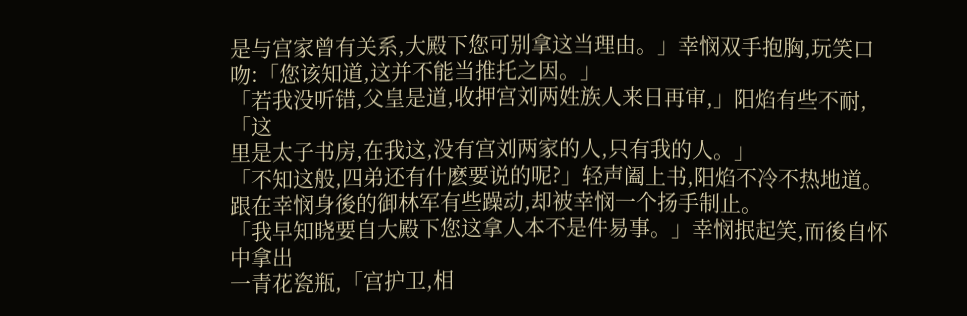是与宫家曾有关系,大殿下您可别拿这当理由。」幸悯双手抱胸,玩笑口
吻:「您该知道,这并不能当推托之因。」
「若我没听错,父皇是道,收押宫刘两姓族人来日再审,」阳焰有些不耐,「这
里是太子书房,在我这,没有宫刘两家的人,只有我的人。」
「不知这般,四弟还有什麽要说的呢?」轻声阖上书,阳焰不冷不热地道。
跟在幸悯身後的御林军有些躁动,却被幸悯一个扬手制止。
「我早知晓要自大殿下您这拿人本不是件易事。」幸悯抿起笑,而後自怀中拿出
一青花瓷瓶,「宫护卫,相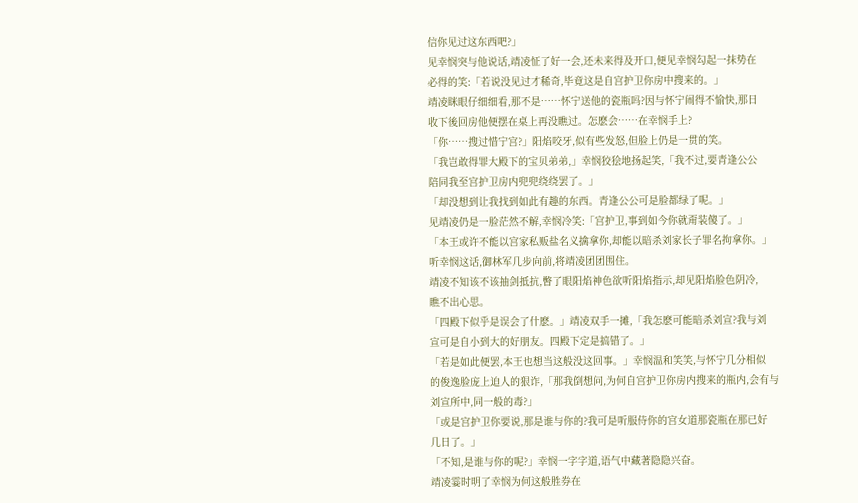信你见过这东西吧?」
见幸悯突与他说话,靖凌怔了好一会,还未来得及开口,便见幸悯勾起一抹势在
必得的笑:「若说没见过才稀奇,毕竟这是自宫护卫你房中搜来的。」
靖凌眯眼仔细细看,那不是……怀宁送他的瓷瓶吗?因与怀宁闹得不愉快,那日
收下後回房他便摆在桌上再没瞧过。怎麽会……在幸悯手上?
「你……搜过惜宁宫?」阳焰咬牙,似有些发怒,但脸上仍是一贯的笑。
「我岂敢得罪大殿下的宝贝弟弟,」幸悯狡狯地扬起笑,「我不过,要青逢公公
陪同我至宫护卫房内兜兜绕绕罢了。」
「却没想到让我找到如此有趣的东西。青逢公公可是脸都绿了呢。」
见靖凌仍是一脸茫然不解,幸悯冷笑:「宫护卫,事到如今你就甭装傻了。」
「本王或许不能以宫家私贩盐名义擒拿你,却能以暗杀刘家长子罪名拘拿你。」
听幸悯这话,御林军几步向前,将靖凌团团围住。
靖凌不知该不该抽剑抵抗,瞥了眼阳焰神色欲听阳焰指示,却见阳焰脸色阴冷,
瞧不出心思。
「四殿下似乎是误会了什麽。」靖凌双手一摊,「我怎麽可能暗杀刘宣?我与刘
宣可是自小到大的好朋友。四殿下定是搞错了。」
「若是如此便罢,本王也想当这般没这回事。」幸悯温和笑笑,与怀宁几分相似
的俊逸脸庞上迫人的狠诈,「那我倒想问,为何自宫护卫你房内搜来的瓶内,会有与
刘宣所中,同一般的毒?」
「或是宫护卫你要说,那是谁与你的?我可是听服侍你的宫女道那瓷瓶在那已好
几日了。」
「不知,是谁与你的呢?」幸悯一字字道,语气中藏著隐隐兴奋。
靖凌霎时明了幸悯为何这般胜券在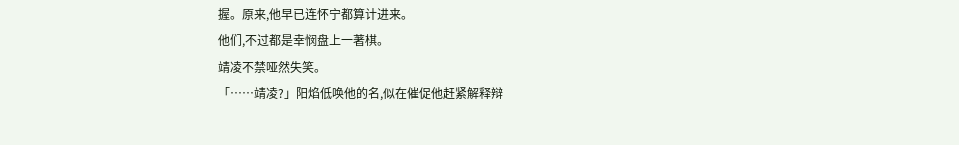握。原来,他早已连怀宁都算计进来。
他们,不过都是幸悯盘上一著棋。
靖凌不禁哑然失笑。
「……靖凌?」阳焰低唤他的名,似在催促他赶紧解释辩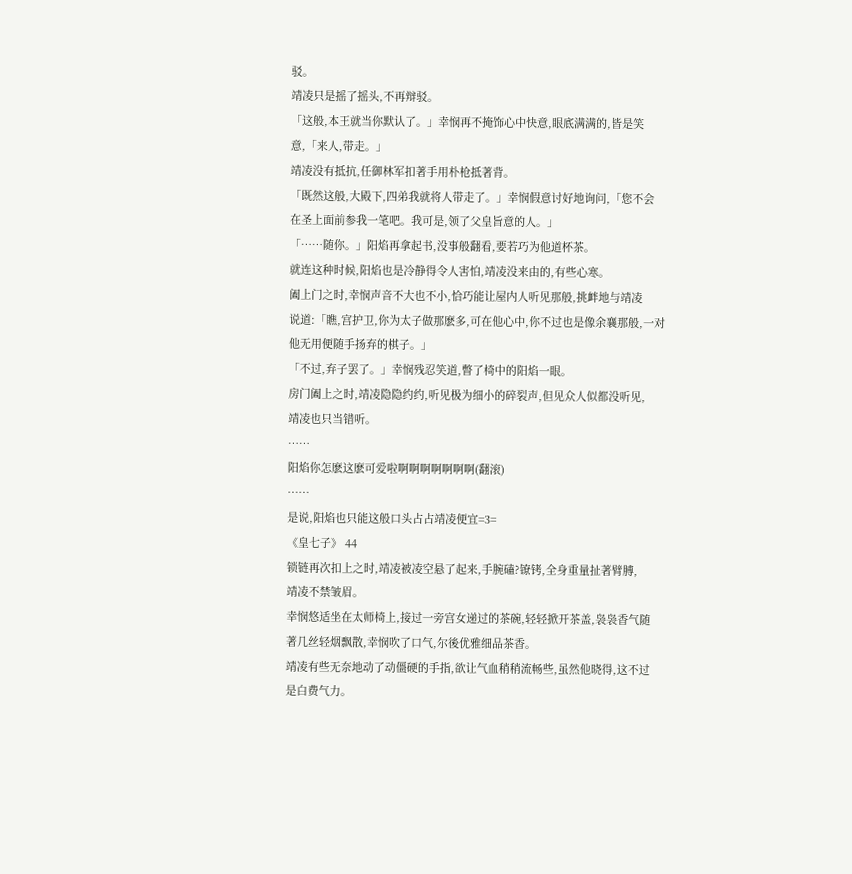驳。
靖凌只是摇了摇头,不再辩驳。
「这般,本王就当你默认了。」幸悯再不掩饰心中快意,眼底满满的,皆是笑
意,「来人,带走。」
靖凌没有抵抗,任御林军扣著手用朴枪抵著背。
「既然这般,大殿下,四弟我就将人带走了。」幸悯假意讨好地询问,「您不会
在圣上面前参我一笔吧。我可是,领了父皇旨意的人。」
「……随你。」阳焰再拿起书,没事般翻看,要若巧为他道杯茶。
就连这种时候,阳焰也是冷静得令人害怕,靖凌没来由的,有些心寒。
阖上门之时,幸悯声音不大也不小,恰巧能让屋内人听见那般,挑衅地与靖凌
说道:「瞧,宫护卫,你为太子做那麽多,可在他心中,你不过也是像余襄那般,一对
他无用便随手扬弃的棋子。」
「不过,弃子罢了。」幸悯残忍笑道,瞥了椅中的阳焰一眼。
房门阖上之时,靖凌隐隐约约,听见极为细小的碎裂声,但见众人似都没听见,
靖凌也只当错听。
……
阳焰你怎麽这麽可爱啦啊啊啊啊啊啊啊(翻滚)
……
是说,阳焰也只能这般口头占占靖凌便宜=3=
《皇七子》 44
锁链再次扣上之时,靖凌被凌空悬了起来,手腕磕?镣铐,全身重量扯著臂膊,
靖凌不禁皱眉。
幸悯悠适坐在太师椅上,接过一旁宫女递过的茶碗,轻轻掀开茶盖,袅袅香气随
著几丝轻烟飘散,幸悯吹了口气,尔後优雅细品茶香。
靖凌有些无奈地动了动僵硬的手指,欲让气血稍稍流畅些,虽然他晓得,这不过
是白费气力。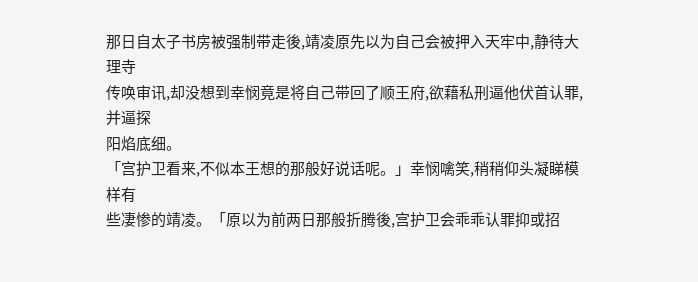那日自太子书房被强制带走後,靖凌原先以为自己会被押入天牢中,静待大理寺
传唤审讯,却没想到幸悯竟是将自己带回了顺王府,欲藉私刑逼他伏首认罪,并逼探
阳焰底细。
「宫护卫看来,不似本王想的那般好说话呢。」幸悯噙笑,稍稍仰头凝睇模样有
些凄惨的靖凌。「原以为前两日那般折腾後,宫护卫会乖乖认罪抑或招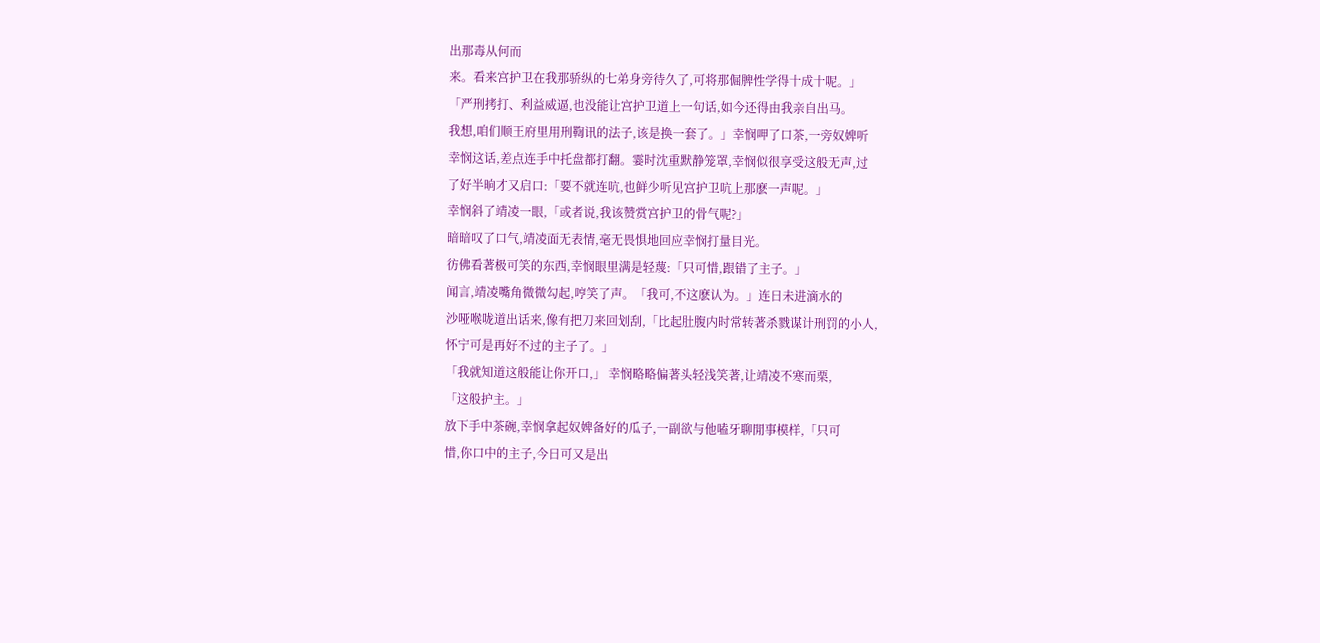出那毒从何而
来。看来宫护卫在我那骄纵的七弟身旁待久了,可将那倔脾性学得十成十呢。」
「严刑拷打、利益威逼,也没能让宫护卫道上一句话,如今还得由我亲自出马。
我想,咱们顺王府里用刑鞫讯的法子,该是换一套了。」幸悯呷了口茶,一旁奴婢听
幸悯这话,差点连手中托盘都打翻。霎时沈重默静笼罩,幸悯似很享受这般无声,过
了好半晌才又启口:「要不就连吭,也鲜少听见宫护卫吭上那麽一声呢。」
幸悯斜了靖凌一眼,「或者说,我该赞赏宫护卫的骨气呢?」
暗暗叹了口气,靖凌面无表情,毫无畏惧地回应幸悯打量目光。
彷佛看著极可笑的东西,幸悯眼里满是轻蔑:「只可惜,跟错了主子。」
闻言,靖凌嘴角微微勾起,哼笑了声。「我可,不这麽认为。」连日未进滴水的
沙哑喉咙道出话来,像有把刀来回划刮,「比起肚腹内时常转著杀戮谋计刑罚的小人,
怀宁可是再好不过的主子了。」
「我就知道这般能让你开口,」 幸悯略略偏著头轻浅笑著,让靖凌不寒而栗,
「这般护主。」
放下手中茶碗,幸悯拿起奴婢备好的瓜子,一副欲与他嗑牙聊閒事模样,「只可
惜,你口中的主子,今日可又是出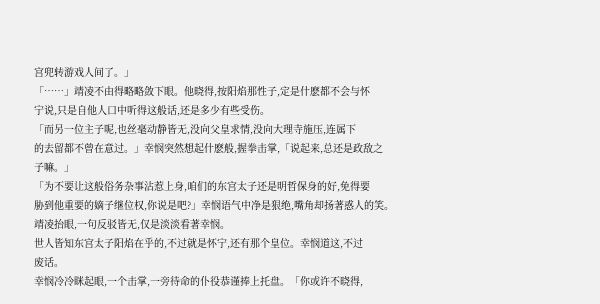宫兜转游戏人间了。」
「……」靖凌不由得略略敛下眼。他晓得,按阳焰那性子,定是什麽都不会与怀
宁说,只是自他人口中听得这般话,还是多少有些受伤。
「而另一位主子呢,也丝毫动静皆无,没向父皇求情,没向大理寺施压,连属下
的去留都不曾在意过。」幸悯突然想起什麽般,握拳击掌,「说起来,总还是政敌之
子嘛。」
「为不要让这般俗务杂事沾惹上身,咱们的东宫太子还是明哲保身的好,免得要
胁到他重要的嫡子继位权,你说是吧?」幸悯语气中净是狠绝,嘴角却扬著惑人的笑。
靖凌抬眼,一句反驳皆无,仅是淡淡看著幸悯。
世人皆知东宫太子阳焰在乎的,不过就是怀宁,还有那个皇位。幸悯道这,不过
废话。
幸悯冷冷眯起眼,一个击掌,一旁待命的仆役恭谨捧上托盘。「你或许不晓得,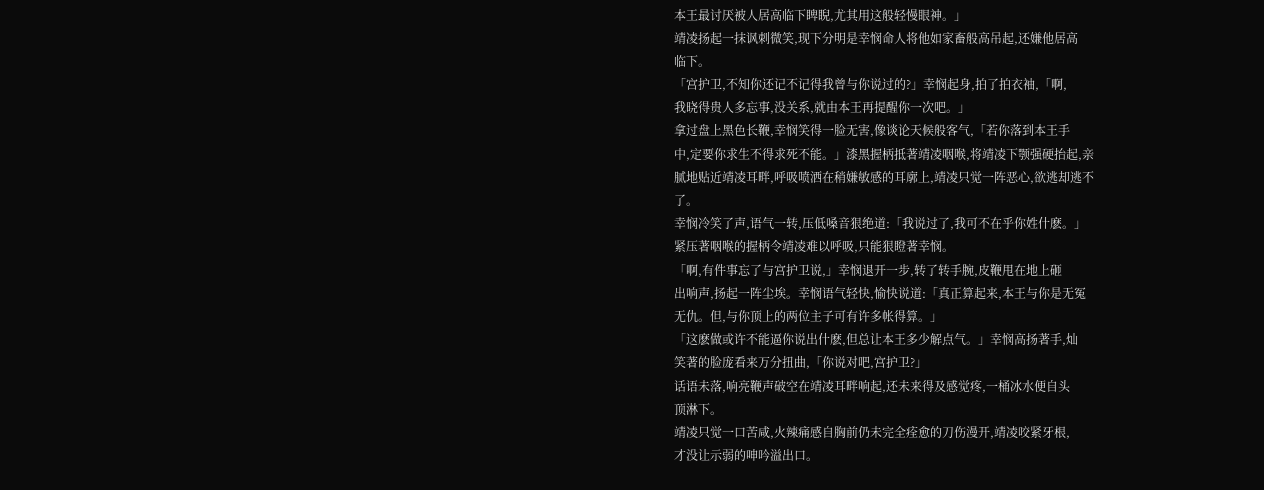本王最讨厌被人居高临下睥睨,尤其用这般轻慢眼神。」
靖凌扬起一抹讽刺微笑,现下分明是幸悯命人将他如家畜般高吊起,还嫌他居高
临下。
「宫护卫,不知你还记不记得我曾与你说过的?」幸悯起身,拍了拍衣袖,「啊,
我晓得贵人多忘事,没关系,就由本王再提醒你一次吧。」
拿过盘上黑色长鞭,幸悯笑得一脸无害,像谈论天候般客气,「若你落到本王手
中,定要你求生不得求死不能。」漆黑握柄抵著靖凌咽喉,将靖凌下颚强硬抬起,亲
腻地贴近靖凌耳畔,呼吸喷洒在稍嫌敏感的耳廓上,靖凌只觉一阵恶心,欲逃却逃不
了。
幸悯冷笑了声,语气一转,压低嗓音狠绝道:「我说过了,我可不在乎你姓什麽。」
紧压著咽喉的握柄令靖凌难以呼吸,只能狠瞪著幸悯。
「啊,有件事忘了与宫护卫说,」幸悯退开一步,转了转手腕,皮鞭甩在地上砸
出响声,扬起一阵尘埃。幸悯语气轻快,愉快说道:「真正算起来,本王与你是无冤
无仇。但,与你顶上的两位主子可有许多帐得算。」
「这麽做或许不能逼你说出什麽,但总让本王多少解点气。」幸悯高扬著手,灿
笑著的脸庞看来万分扭曲,「你说对吧,宫护卫?」
话语未落,响亮鞭声破空在靖凌耳畔响起,还未来得及感觉疼,一桶冰水便自头
顶淋下。
靖凌只觉一口苦咸,火辣痛感自胸前仍未完全痊愈的刀伤漫开,靖凌咬紧牙根,
才没让示弱的呻吟溢出口。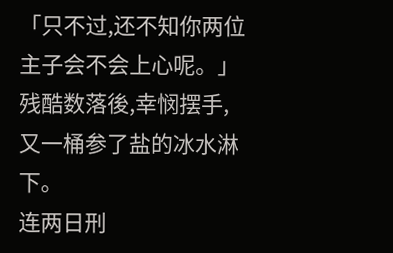「只不过,还不知你两位主子会不会上心呢。」
残酷数落後,幸悯摆手,又一桶参了盐的冰水淋下。
连两日刑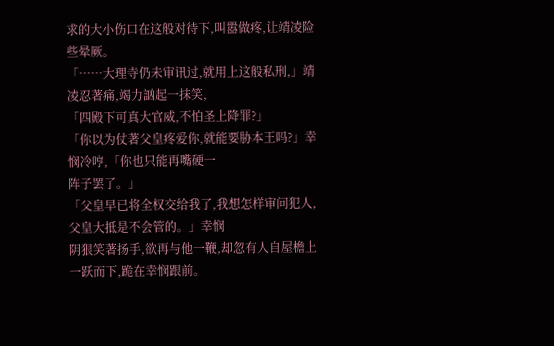求的大小伤口在这般对待下,叫嚣做疼,让靖凌险些晕厥。
「……大理寺仍未审讯过,就用上这般私刑,」靖凌忍著痛,竭力訩起一抹笑,
「四殿下可真大官威,不怕圣上降罪?」
「你以为仗著父皇疼爱你,就能要胁本王吗?」幸悯冷哼,「你也只能再嘴硬一
阵子罢了。」
「父皇早已将全权交给我了,我想怎样审问犯人,父皇大抵是不会管的。」幸悯
阴狠笑著扬手,欲再与他一鞭,却忽有人自屋檐上一跃而下,跪在幸悯跟前。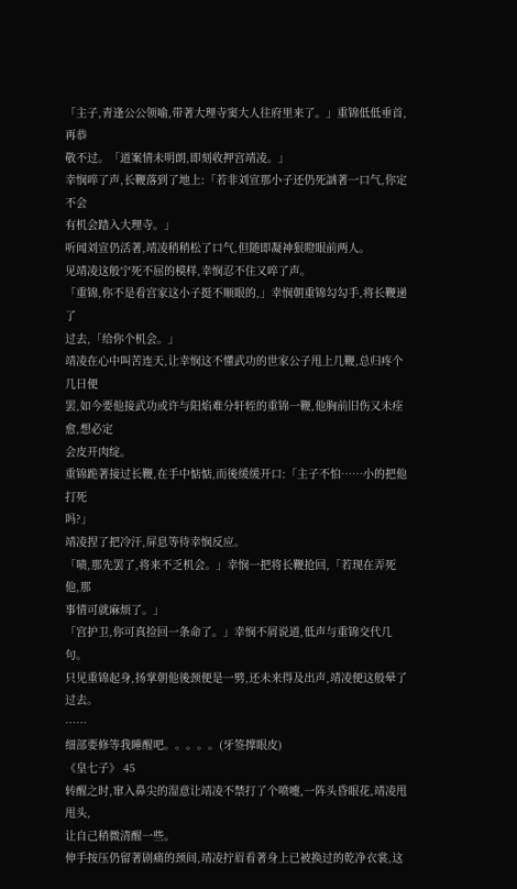「主子,青逢公公领喻,带著大理寺窦大人往府里来了。」重锦低低垂首,再恭
敬不过。「道案情未明朗,即刻收押宫靖凌。」
幸悯啐了声,长鞭落到了地上:「若非刘宣那小子还仍死訩著一口气,你定不会
有机会踏入大理寺。」
听闻刘宣仍活著,靖凌稍稍松了口气,但随即凝神狠瞪眼前两人。
见靖凌这般宁死不屈的模样,幸悯忍不住又啐了声。
「重锦,你不是看宫家这小子挺不顺眼的,」幸悯朝重锦勾勾手,将长鞭递了
过去,「给你个机会。」
靖凌在心中叫苦连天,让幸悯这不懂武功的世家公子甩上几鞭,总归疼个几日便
罢,如今要他接武功或许与阳焰难分轩轾的重锦一鞭,他胸前旧伤又未痊愈,想必定
会皮开肉绽。
重锦跪著接过长鞭,在手中惦惦,而後缓缓开口:「主子不怕……小的把他打死
吗?」
靖凌捏了把冷汗,屏息等待幸悯反应。
「啧,那先罢了,将来不乏机会。」幸悯一把将长鞭抢回,「若现在弄死他,那
事情可就麻烦了。」
「宫护卫,你可真捡回一条命了。」幸悯不屑说道,低声与重锦交代几句。
只见重锦起身,扬掌朝他後颈便是一劈,还未来得及出声,靖凌便这般晕了过去。
……
细部要修等我睡醒吧。。。。。(牙签撑眼皮)
《皇七子》 45
转醒之时,窜入鼻尖的湿意让靖凌不禁打了个喷嚏,一阵头昏眼花,靖凌甩甩头,
让自己稍微清醒一些。
伸手按压仍留著剧痛的颈间,靖凌拧眉看著身上已被换过的乾净衣裳,这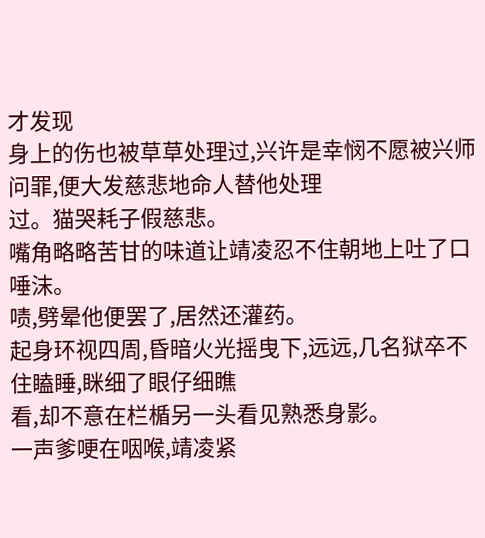才发现
身上的伤也被草草处理过,兴许是幸悯不愿被兴师问罪,便大发慈悲地命人替他处理
过。猫哭耗子假慈悲。
嘴角略略苦甘的味道让靖凌忍不住朝地上吐了口唾沫。
啧,劈晕他便罢了,居然还灌药。
起身环视四周,昏暗火光摇曳下,远远,几名狱卒不住瞌睡,眯细了眼仔细瞧
看,却不意在栏楯另一头看见熟悉身影。
一声爹哽在咽喉,靖凌紧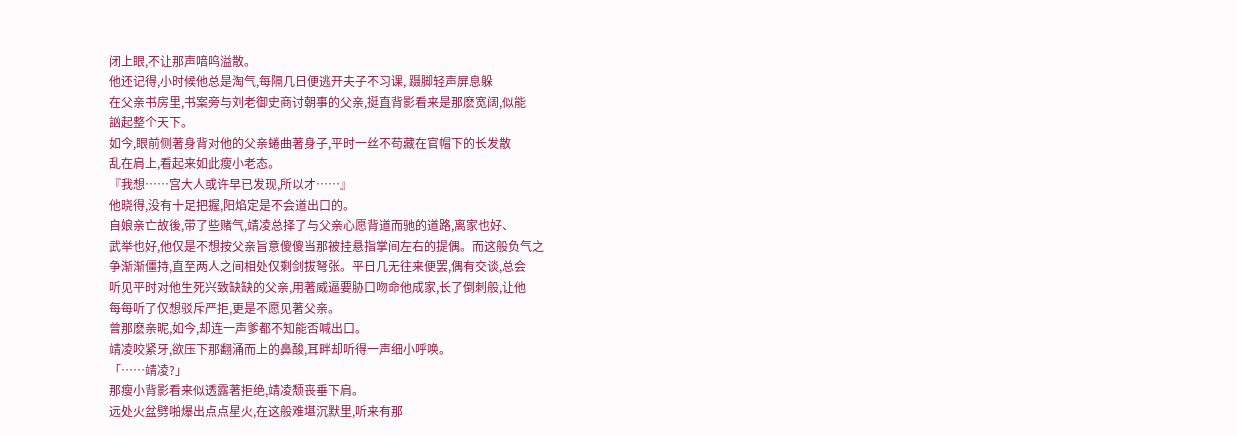闭上眼,不让那声喑呜溢散。
他还记得,小时候他总是淘气,每隔几日便逃开夫子不习课, 蹑脚轻声屏息躲
在父亲书房里,书案旁与刘老御史商讨朝事的父亲,挺直背影看来是那麽宽阔,似能
訩起整个天下。
如今,眼前侧著身背对他的父亲蜷曲著身子,平时一丝不苟藏在官帽下的长发散
乱在肩上,看起来如此瘦小老态。
『我想……宫大人或许早已发现,所以才……』
他晓得,没有十足把握,阳焰定是不会道出口的。
自娘亲亡故後,带了些赌气,靖凌总择了与父亲心愿背道而驰的道路,离家也好、
武举也好,他仅是不想按父亲旨意傻傻当那被挂悬指掌间左右的提偶。而这般负气之
争渐渐僵持,直至两人之间相处仅剩剑拔弩张。平日几无往来便罢,偶有交谈,总会
听见平时对他生死兴致缺缺的父亲,用著威逼要胁口吻命他成家,长了倒刺般,让他
每每听了仅想驳斥严拒,更是不愿见著父亲。
曾那麽亲昵,如今,却连一声爹都不知能否喊出口。
靖凌咬紧牙,欲压下那翻涌而上的鼻酸,耳畔却听得一声细小呼唤。
「……靖凌?」
那瘦小背影看来似透露著拒绝,靖凌颓丧垂下肩。
远处火盆劈啪爆出点点星火,在这般难堪沉默里,听来有那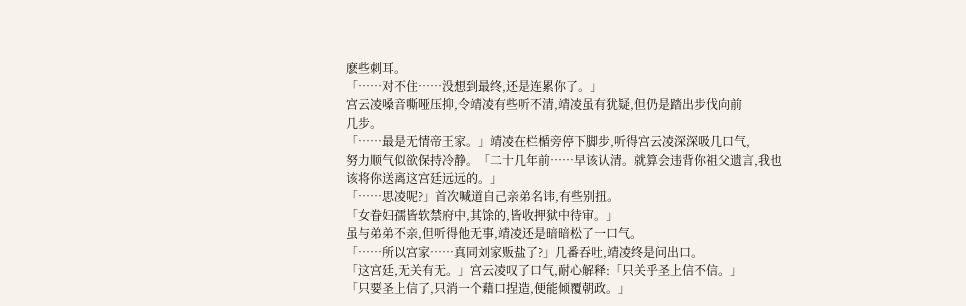麽些刺耳。
「……对不住……没想到最终,还是连累你了。」
宫云凌嗓音嘶哑压抑,令靖凌有些听不清,靖凌虽有犹疑,但仍是踏出步伐向前
几步。
「……最是无情帝王家。」靖凌在栏楯旁停下脚步,听得宫云凌深深吸几口气,
努力顺气似欲保持冷静。「二十几年前……早该认清。就算会违背你祖父遗言,我也
该将你送离这宫廷远远的。」
「……思凌呢?」首次喊道自己亲弟名讳,有些别扭。
「女眷妇孺皆软禁府中,其馀的,皆收押狱中待审。」
虽与弟弟不亲,但听得他无事,靖凌还是暗暗松了一口气。
「……所以宫家……真同刘家贩盐了?」几番吞吐,靖凌终是问出口。
「这宫廷,无关有无。」宫云凌叹了口气,耐心解释:「只关乎圣上信不信。」
「只要圣上信了,只消一个藉口捏造,便能倾覆朝政。」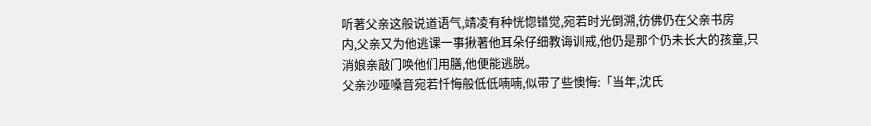听著父亲这般说道语气,靖凌有种恍惚错觉,宛若时光倒溯,彷佛仍在父亲书房
内,父亲又为他逃课一事揪著他耳朵仔细教诲训戒,他仍是那个仍未长大的孩童,只
消娘亲敲门唤他们用膳,他便能逃脱。
父亲沙哑嗓音宛若忏悔般低低喃喃,似带了些懊悔:「当年,沈氏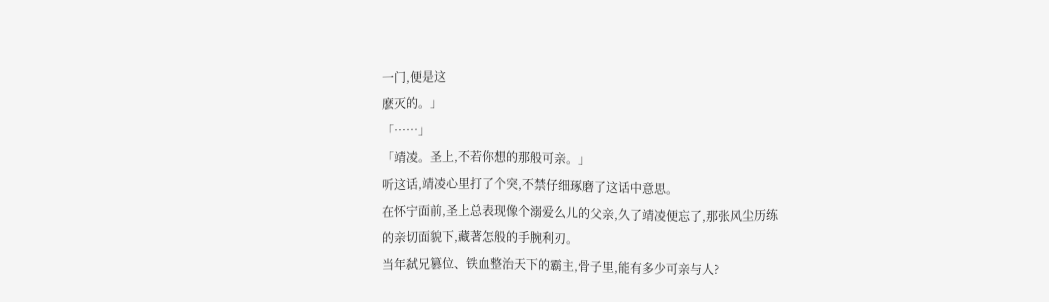一门,便是这
麽灭的。」
「……」
「靖凌。圣上,不若你想的那般可亲。」
听这话,靖凌心里打了个突,不禁仔细琢磨了这话中意思。
在怀宁面前,圣上总表现像个溺爱么儿的父亲,久了靖凌便忘了,那张风尘历练
的亲切面貌下,藏著怎般的手腕利刃。
当年弑兄篡位、铁血整治天下的霸主,骨子里,能有多少可亲与人?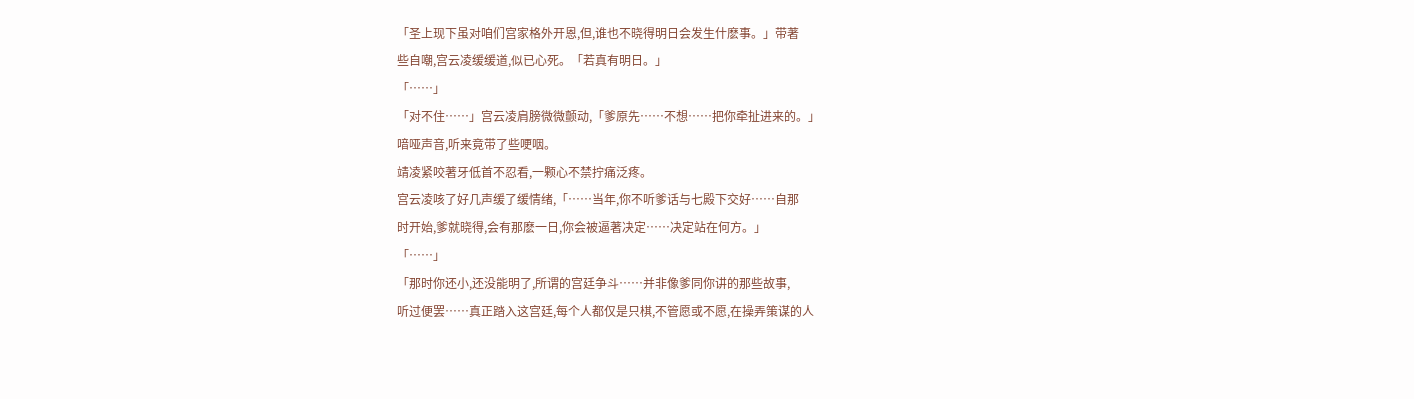「圣上现下虽对咱们宫家格外开恩,但,谁也不晓得明日会发生什麽事。」带著
些自嘲,宫云凌缓缓道,似已心死。「若真有明日。」
「……」
「对不住……」宫云凌肩膀微微颤动,「爹原先……不想……把你牵扯进来的。」
喑哑声音,听来竟带了些哽咽。
靖凌紧咬著牙低首不忍看,一颗心不禁拧痛泛疼。
宫云凌咳了好几声缓了缓情绪,「……当年,你不听爹话与七殿下交好……自那
时开始,爹就晓得,会有那麽一日,你会被逼著决定……决定站在何方。」
「……」
「那时你还小,还没能明了,所谓的宫廷争斗……并非像爹同你讲的那些故事,
听过便罢……真正踏入这宫廷,每个人都仅是只棋,不管愿或不愿,在操弄策谋的人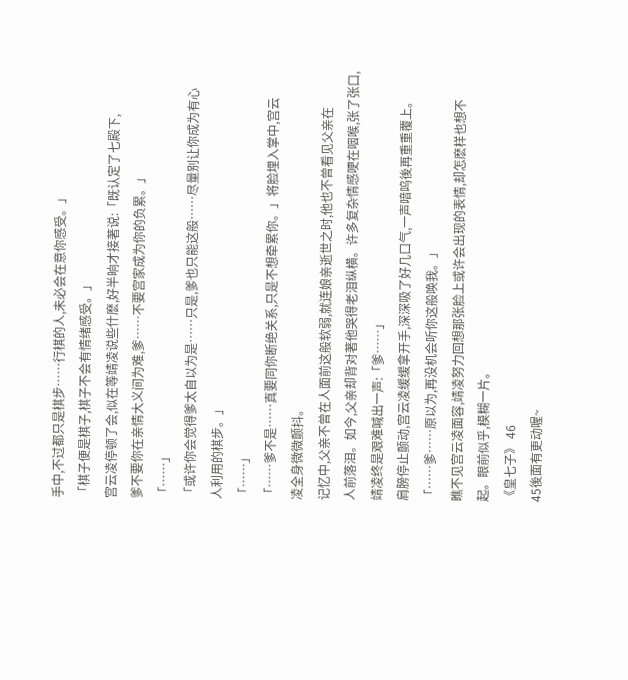手中,不过都只是棋步……行棋的人,未必会在意你感受。」
「棋子便是棋子,棋子不会有情绪感受。」
宫云凌停顿了会,似在等靖凌说些什麽,好半晌才接著说:「既认定了七殿下,
爹不要你在亲情大义间为难,爹……不要宫家成为你的负累。」
「……」
「或许你会觉得爹太自以为是……只是,爹也只能这般……尽量别让你成为有心
人利用的棋步。」
「……」
「……爹不是……真要同你断绝关系,只是不想牵累你。」将脸埋入掌中,宫云
凌全身微微颤抖。
记忆中,父亲不曾在人面前这般软弱,就连娘亲逝世之时,他也不曾看见父亲在
人前落泪。如今,父亲却背对著他哭得老泪纵横。许多复杂情感哽在咽喉,张了张口,
靖凌终是艰难喊出一声:「爹……」
肩膀停止颤动,宫云凌缓缓拿开手,深深吸了好几口气,一声喑呜後再重重覆上。
「……爹……原以为,再没机会听你这般唤我。」
瞧不见宫云凌面容,靖凌努力回想那张脸上或许会出现的表情,却怎麽样也想不
起。眼前似乎,模糊一片。
《皇七子》 46
45後面有更动喔~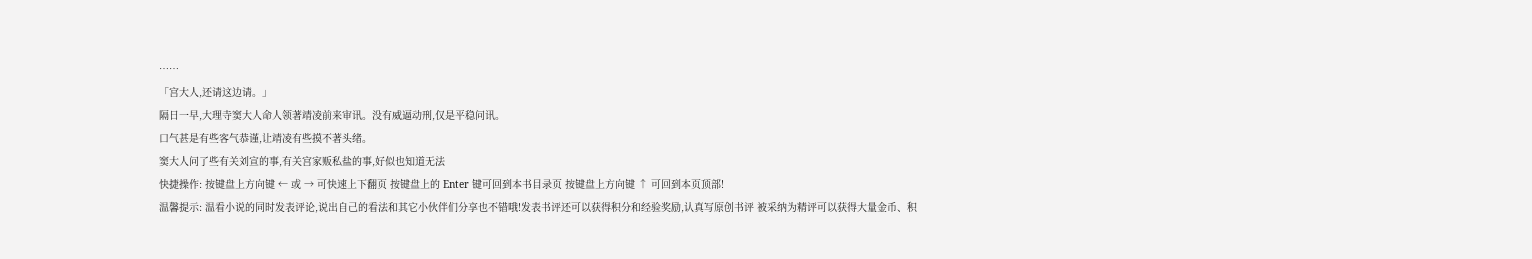……
「宫大人,还请这边请。」
隔日一早,大理寺窦大人命人领著靖凌前来审讯。没有威逼动刑,仅是平稳问讯。
口气甚是有些客气恭谨,让靖凌有些摸不著头绪。
窦大人问了些有关刘宣的事,有关宫家贩私盐的事,好似也知道无法
快捷操作: 按键盘上方向键 ← 或 → 可快速上下翻页 按键盘上的 Enter 键可回到本书目录页 按键盘上方向键 ↑ 可回到本页顶部!
温馨提示: 温看小说的同时发表评论,说出自己的看法和其它小伙伴们分享也不错哦!发表书评还可以获得积分和经验奖励,认真写原创书评 被采纳为精评可以获得大量金币、积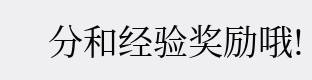分和经验奖励哦!